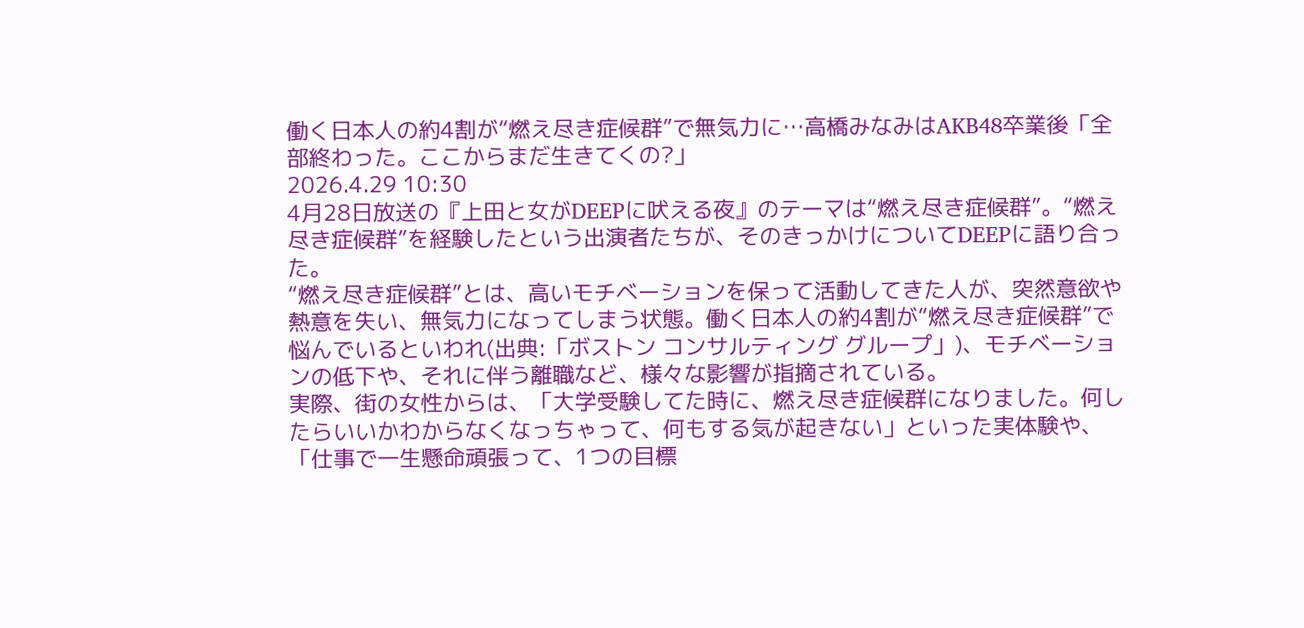働く日本人の約4割が“燃え尽き症候群”で無気力に…高橋みなみはAKB48卒業後「全部終わった。ここからまだ生きてくの?」
2026.4.29 10:30
4月28日放送の『上田と女がDEEPに吠える夜』のテーマは“燃え尽き症候群”。“燃え尽き症候群”を経験したという出演者たちが、そのきっかけについてDEEPに語り合った。
“燃え尽き症候群”とは、高いモチベーションを保って活動してきた人が、突然意欲や熱意を失い、無気力になってしまう状態。働く日本人の約4割が“燃え尽き症候群”で悩んでいるといわれ(出典:「ボストン コンサルティング グループ」)、モチベーションの低下や、それに伴う離職など、様々な影響が指摘されている。
実際、街の女性からは、「大学受験してた時に、燃え尽き症候群になりました。何したらいいかわからなくなっちゃって、何もする気が起きない」といった実体験や、「仕事で一生懸命頑張って、1つの目標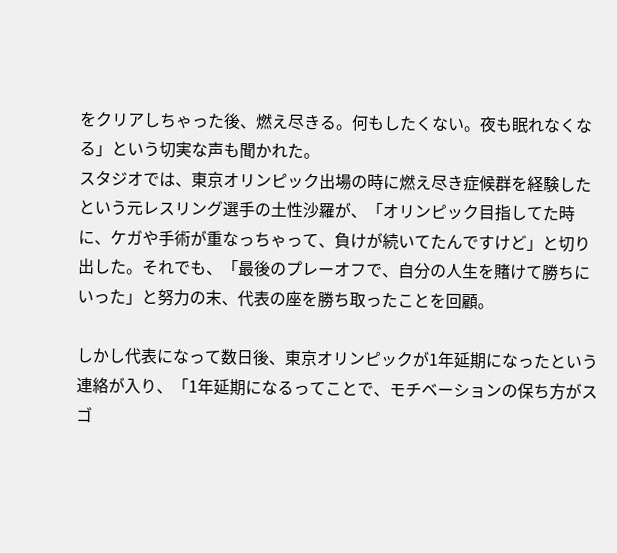をクリアしちゃった後、燃え尽きる。何もしたくない。夜も眠れなくなる」という切実な声も聞かれた。
スタジオでは、東京オリンピック出場の時に燃え尽き症候群を経験したという元レスリング選手の土性沙羅が、「オリンピック目指してた時に、ケガや手術が重なっちゃって、負けが続いてたんですけど」と切り出した。それでも、「最後のプレーオフで、自分の人生を賭けて勝ちにいった」と努力の末、代表の座を勝ち取ったことを回顧。

しかし代表になって数日後、東京オリンピックが1年延期になったという連絡が入り、「1年延期になるってことで、モチベーションの保ち方がスゴ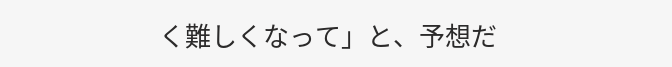く難しくなって」と、予想だ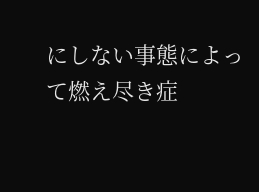にしない事態によって燃え尽き症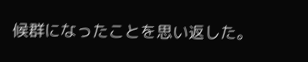候群になったことを思い返した。